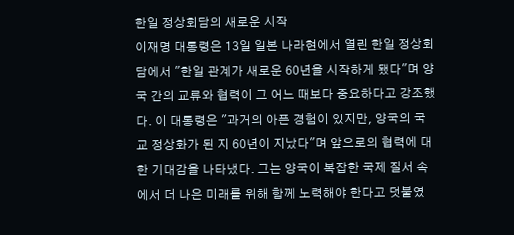한일 정상회담의 새로운 시작
이재명 대통령은 13일 일본 나라현에서 열린 한일 정상회담에서 "한일 관계가 새로운 60년을 시작하게 됐다"며 양국 간의 교류와 협력이 그 어느 때보다 중요하다고 강조했다. 이 대통령은 "과거의 아픈 경험이 있지만, 양국의 국교 정상화가 된 지 60년이 지났다"며 앞으로의 협력에 대한 기대감을 나타냈다. 그는 양국이 복잡한 국제 질서 속에서 더 나은 미래를 위해 함께 노력해야 한다고 덧붙였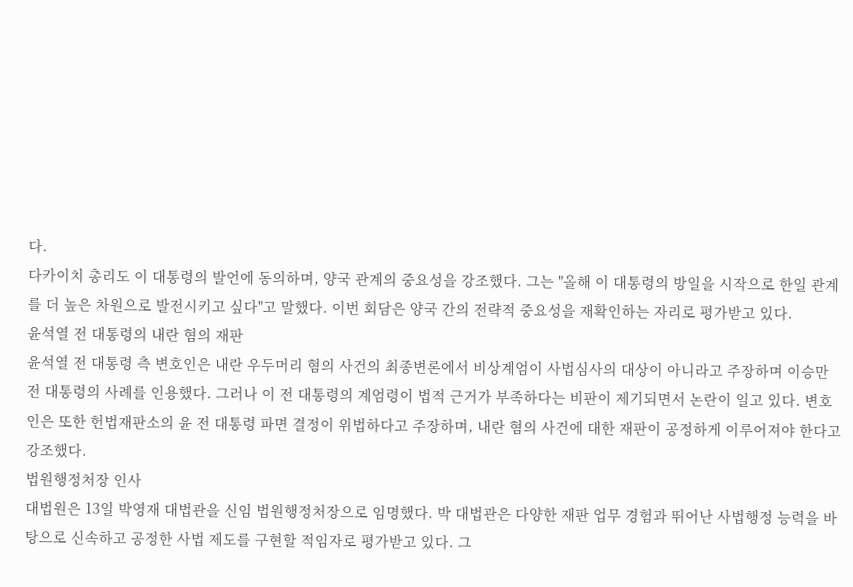다.
다카이치 총리도 이 대통령의 발언에 동의하며, 양국 관계의 중요성을 강조했다. 그는 "올해 이 대통령의 방일을 시작으로 한일 관계를 더 높은 차원으로 발전시키고 싶다"고 말했다. 이번 회담은 양국 간의 전략적 중요성을 재확인하는 자리로 평가받고 있다.
윤석열 전 대통령의 내란 혐의 재판
윤석열 전 대통령 측 변호인은 내란 우두머리 혐의 사건의 최종변론에서 비상계엄이 사법심사의 대상이 아니라고 주장하며 이승만 전 대통령의 사례를 인용했다. 그러나 이 전 대통령의 계엄령이 법적 근거가 부족하다는 비판이 제기되면서 논란이 일고 있다. 변호인은 또한 헌법재판소의 윤 전 대통령 파면 결정이 위법하다고 주장하며, 내란 혐의 사건에 대한 재판이 공정하게 이루어져야 한다고 강조했다.
법원행정처장 인사
대법원은 13일 박영재 대법관을 신임 법원행정처장으로 임명했다. 박 대법관은 다양한 재판 업무 경험과 뛰어난 사법행정 능력을 바탕으로 신속하고 공정한 사법 제도를 구현할 적임자로 평가받고 있다. 그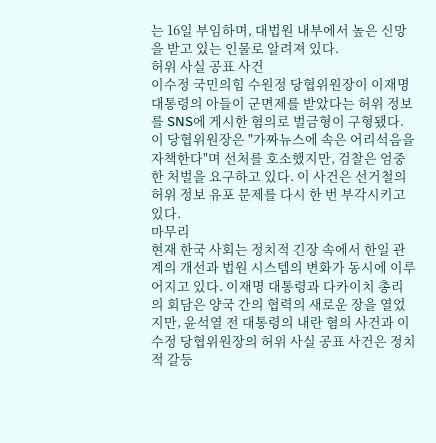는 16일 부임하며, 대법원 내부에서 높은 신망을 받고 있는 인물로 알려져 있다.
허위 사실 공표 사건
이수정 국민의힘 수원정 당협위원장이 이재명 대통령의 아들이 군면제를 받았다는 허위 정보를 SNS에 게시한 혐의로 벌금형이 구형됐다. 이 당협위원장은 "가짜뉴스에 속은 어리석음을 자책한다"며 선처를 호소했지만, 검찰은 엄중한 처벌을 요구하고 있다. 이 사건은 선거철의 허위 정보 유포 문제를 다시 한 번 부각시키고 있다.
마무리
현재 한국 사회는 정치적 긴장 속에서 한일 관계의 개선과 법원 시스템의 변화가 동시에 이루어지고 있다. 이재명 대통령과 다카이치 총리의 회담은 양국 간의 협력의 새로운 장을 열었지만, 윤석열 전 대통령의 내란 혐의 사건과 이수정 당협위원장의 허위 사실 공표 사건은 정치적 갈등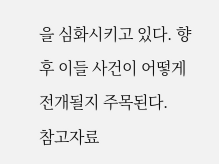을 심화시키고 있다. 향후 이들 사건이 어떻게 전개될지 주목된다.
참고자료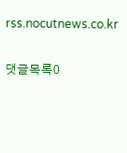rss.nocutnews.co.kr

댓글목록0